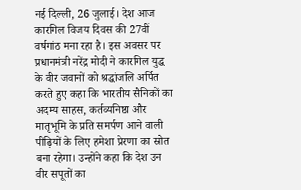नई दिल्ली, 26 जुलाई। देश आज कारगिल विजय दिवस की 27वीं वर्षगांठ मना रहा है। इस अवसर पर प्रधानमंत्री नरेंद्र मोदी ने कारगिल युद्ध के वीर जवानों को श्रद्धांजलि अर्पित करते हुए कहा कि भारतीय सैनिकों का अदम्य साहस, कर्तव्यनिष्ठा और मातृभूमि के प्रति समर्पण आने वाली पीढ़ियों के लिए हमेशा प्रेरणा का स्रोत बना रहेगा। उन्होंने कहा कि देश उन वीर सपूतों का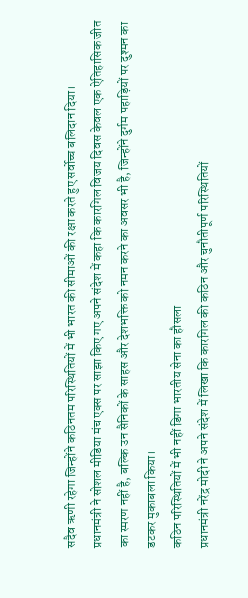सदैव ऋणी रहेगा जिन्होंने कठिनतम परिस्थितियों में भी भारत की सीमाओं की रक्षा करते हुए सर्वोच्च बलिदान दिया।
प्रधानमंत्री ने सोशल मीडिया मंच एक्स पर साझा किए गए अपने संदेश में कहा कि कारगिल विजय दिवस केवल एक ऐतिहासिक जीत का स्मरण नहीं है, बल्कि उन सैनिकों के साहस और देशभक्ति को नमन करने का अवसर भी है, जिन्होंने दुर्गम पहाड़ियों पर दुश्मन का डटकर मुकाबला किया।
कठिन परिस्थितियों में भी नहीं डिगा भारतीय सेना का हौसला
प्रधानमंत्री नरेंद्र मोदी ने अपने संदेश में लिखा कि कारगिल की कठिन और चुनौतीपूर्ण परिस्थितियों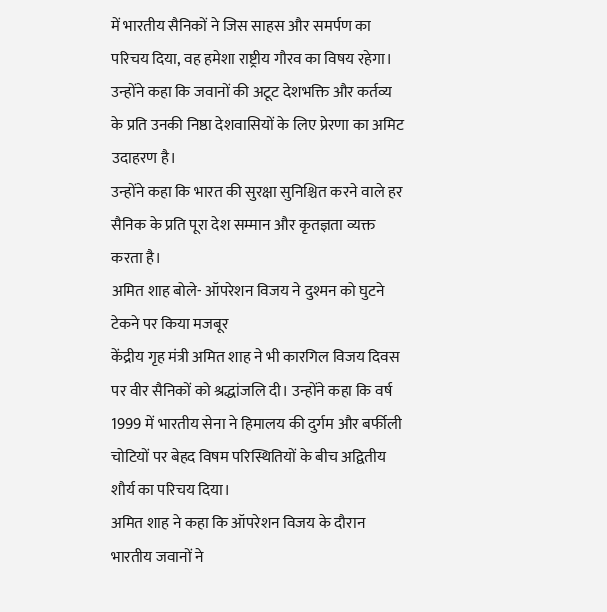में भारतीय सैनिकों ने जिस साहस और समर्पण का परिचय दिया, वह हमेशा राष्ट्रीय गौरव का विषय रहेगा। उन्होंने कहा कि जवानों की अटूट देशभक्ति और कर्तव्य के प्रति उनकी निष्ठा देशवासियों के लिए प्रेरणा का अमिट उदाहरण है।
उन्होंने कहा कि भारत की सुरक्षा सुनिश्चित करने वाले हर सैनिक के प्रति पूरा देश सम्मान और कृतज्ञता व्यक्त करता है।
अमित शाह बोले- ऑपरेशन विजय ने दुश्मन को घुटने टेकने पर किया मजबूर
केंद्रीय गृह मंत्री अमित शाह ने भी कारगिल विजय दिवस पर वीर सैनिकों को श्रद्धांजलि दी। उन्होंने कहा कि वर्ष 1999 में भारतीय सेना ने हिमालय की दुर्गम और बर्फीली चोटियों पर बेहद विषम परिस्थितियों के बीच अद्वितीय शौर्य का परिचय दिया।
अमित शाह ने कहा कि ऑपरेशन विजय के दौरान भारतीय जवानों ने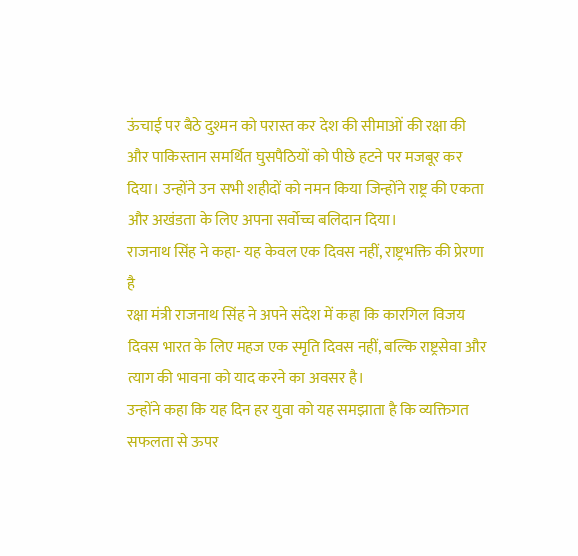ऊंचाई पर बैठे दुश्मन को परास्त कर देश की सीमाओं की रक्षा की और पाकिस्तान समर्थित घुसपैठियों को पीछे हटने पर मजबूर कर दिया। उन्होंने उन सभी शहीदों को नमन किया जिन्होंने राष्ट्र की एकता और अखंडता के लिए अपना सर्वोच्च बलिदान दिया।
राजनाथ सिंह ने कहा- यह केवल एक दिवस नहीं, राष्ट्रभक्ति की प्रेरणा है
रक्षा मंत्री राजनाथ सिंह ने अपने संदेश में कहा कि कारगिल विजय दिवस भारत के लिए महज एक स्मृति दिवस नहीं, बल्कि राष्ट्रसेवा और त्याग की भावना को याद करने का अवसर है।
उन्होंने कहा कि यह दिन हर युवा को यह समझाता है कि व्यक्तिगत सफलता से ऊपर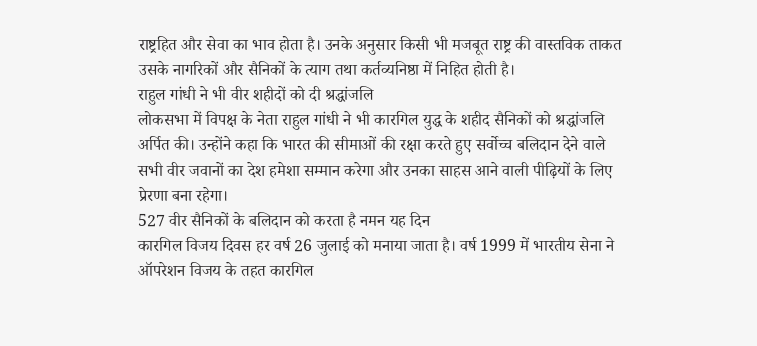राष्ट्रहित और सेवा का भाव होता है। उनके अनुसार किसी भी मजबूत राष्ट्र की वास्तविक ताकत उसके नागरिकों और सैनिकों के त्याग तथा कर्तव्यनिष्ठा में निहित होती है।
राहुल गांधी ने भी वीर शहीदों को दी श्रद्धांजलि
लोकसभा में विपक्ष के नेता राहुल गांधी ने भी कारगिल युद्ध के शहीद सैनिकों को श्रद्धांजलि अर्पित की। उन्होंने कहा कि भारत की सीमाओं की रक्षा करते हुए सर्वोच्च बलिदान देने वाले सभी वीर जवानों का देश हमेशा सम्मान करेगा और उनका साहस आने वाली पीढ़ियों के लिए प्रेरणा बना रहेगा।
527 वीर सैनिकों के बलिदान को करता है नमन यह दिन
कारगिल विजय दिवस हर वर्ष 26 जुलाई को मनाया जाता है। वर्ष 1999 में भारतीय सेना ने ऑपरेशन विजय के तहत कारगिल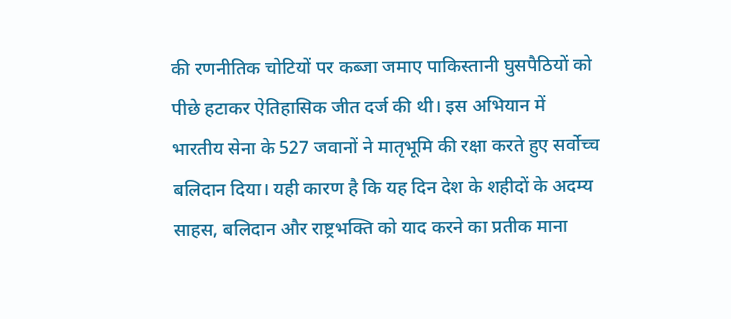की रणनीतिक चोटियों पर कब्जा जमाए पाकिस्तानी घुसपैठियों को पीछे हटाकर ऐतिहासिक जीत दर्ज की थी। इस अभियान में भारतीय सेना के 527 जवानों ने मातृभूमि की रक्षा करते हुए सर्वोच्च बलिदान दिया। यही कारण है कि यह दिन देश के शहीदों के अदम्य साहस, बलिदान और राष्ट्रभक्ति को याद करने का प्रतीक माना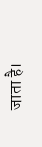जाता है।